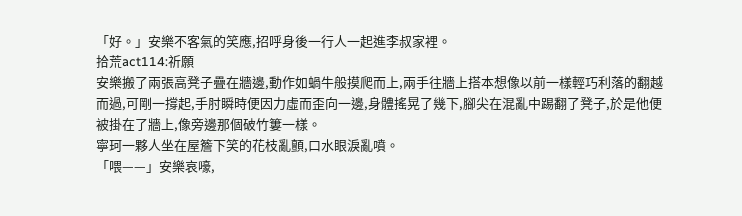「好。」安樂不客氣的笑應,招呼身後一行人一起進李叔家裡。
拾荒act114:祈願
安樂搬了兩張高凳子疊在牆邊,動作如蝸牛般摸爬而上,兩手往牆上搭本想像以前一樣輕巧利落的翻越而過,可剛一撐起,手肘瞬時便因力虛而歪向一邊,身體搖晃了幾下,腳尖在混亂中踢翻了凳子,於是他便被掛在了牆上,像旁邊那個破竹簍一樣。
寧珂一夥人坐在屋簷下笑的花枝亂顫,口水眼淚亂噴。
「喂——」安樂哀嚎,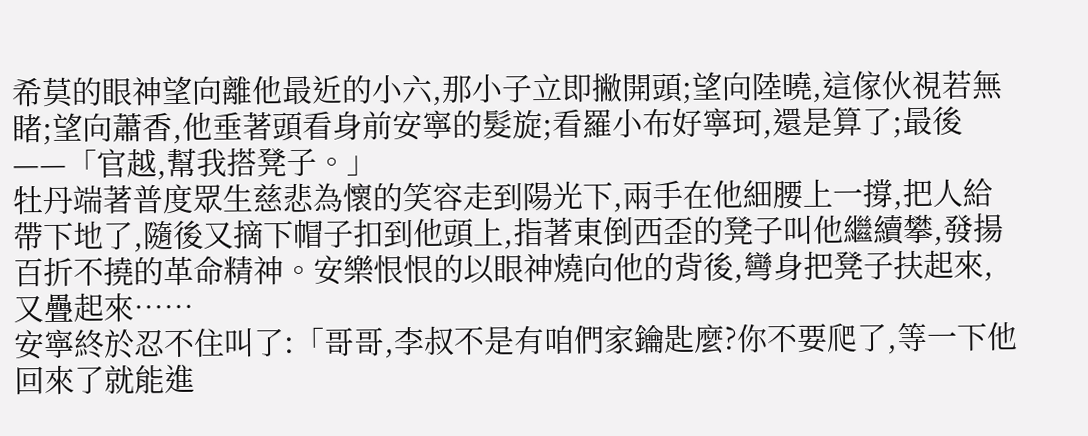希莫的眼神望向離他最近的小六,那小子立即撇開頭;望向陸曉,這傢伙視若無睹;望向蕭香,他垂著頭看身前安寧的髮旋;看羅小布好寧珂,還是算了;最後——「官越,幫我搭凳子。」
牡丹端著普度眾生慈悲為懷的笑容走到陽光下,兩手在他細腰上一撐,把人給帶下地了,隨後又摘下帽子扣到他頭上,指著東倒西歪的凳子叫他繼續攀,發揚百折不撓的革命精神。安樂恨恨的以眼神燒向他的背後,彎身把凳子扶起來,又疊起來……
安寧終於忍不住叫了:「哥哥,李叔不是有咱們家鑰匙麼?你不要爬了,等一下他回來了就能進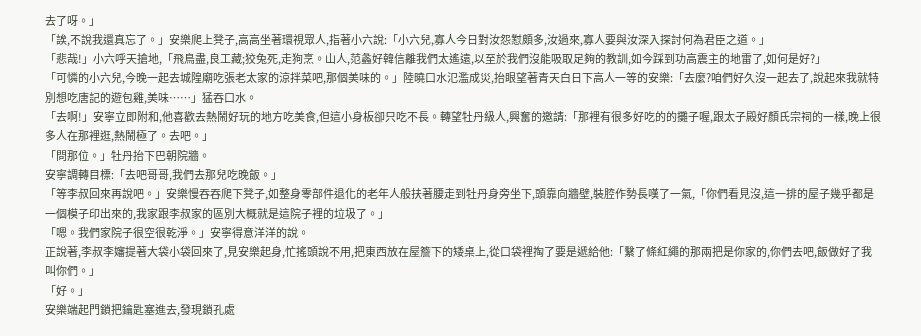去了呀。」
「誒,不說我還真忘了。」安樂爬上凳子,高高坐著環視眾人,指著小六說:「小六兒,寡人今日對汝怨懟頗多,汝過來,寡人要與汝深入探討何為君臣之道。」
「悲哉!」小六呼天搶地,「飛鳥盡,良工藏;狡兔死,走狗烹。山人,范蠡好韓信離我們太遙遠,以至於我們沒能吸取足夠的教訓,如今踩到功高震主的地雷了,如何是好?」
「可憐的小六兒,今晚一起去城隍廟吃張老太家的涼拌菜吧,那個美味的。」陸曉口水氾濫成災,抬眼望著青天白日下高人一等的安樂:「去麼?咱們好久沒一起去了,說起來我就特別想吃唐記的遊包雞,美味……」猛吞口水。
「去啊!」安寧立即附和,他喜歡去熱鬧好玩的地方吃美食,但這小身板卻只吃不長。轉望牡丹級人,興奮的邀請:「那裡有很多好吃的的攤子喔,跟太子殿好顏氏宗祠的一樣,晚上很多人在那裡逛,熱鬧極了。去吧。」
「問那位。」牡丹抬下巴朝院牆。
安寧調轉目標:「去吧哥哥,我們去那兒吃晚飯。」
「等李叔回來再說吧。」安樂慢吞吞爬下凳子,如整身零部件退化的老年人般扶著腰走到牡丹身旁坐下,頭靠向牆壁,裝腔作勢長嘆了一氣,「你們看見沒,這一排的屋子幾乎都是一個模子印出來的,我家跟李叔家的區別大概就是這院子裡的垃圾了。」
「嗯。我們家院子很空很乾淨。」安寧得意洋洋的說。
正說著,李叔李嬸提著大袋小袋回來了,見安樂起身,忙搖頭說不用,把東西放在屋簷下的矮桌上,從口袋裡掏了要是遞給他:「繫了條紅繩的那兩把是你家的,你們去吧,飯做好了我叫你們。」
「好。」
安樂端起門鎖把鑰匙塞進去,發現鎖孔處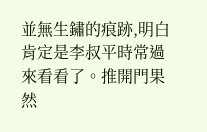並無生鏽的痕跡,明白肯定是李叔平時常過來看看了。推開門果然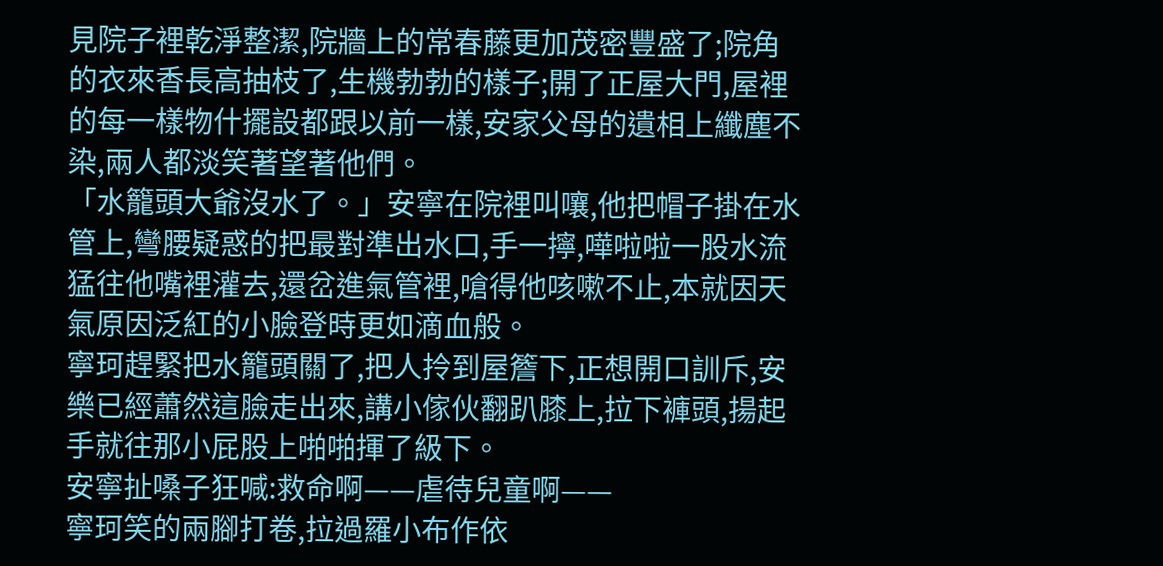見院子裡乾淨整潔,院牆上的常春藤更加茂密豐盛了;院角的衣來香長高抽枝了,生機勃勃的樣子;開了正屋大門,屋裡的每一樣物什擺設都跟以前一樣,安家父母的遺相上纖塵不染,兩人都淡笑著望著他們。
「水籠頭大爺沒水了。」安寧在院裡叫嚷,他把帽子掛在水管上,彎腰疑惑的把最對準出水口,手一擰,嘩啦啦一股水流猛往他嘴裡灌去,還岔進氣管裡,嗆得他咳嗽不止,本就因天氣原因泛紅的小臉登時更如滴血般。
寧珂趕緊把水籠頭關了,把人拎到屋簷下,正想開口訓斥,安樂已經蕭然這臉走出來,講小傢伙翻趴膝上,拉下褲頭,揚起手就往那小屁股上啪啪揮了級下。
安寧扯嗓子狂喊:救命啊——虐待兒童啊——
寧珂笑的兩腳打卷,拉過羅小布作依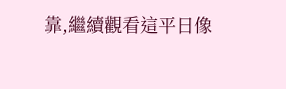靠,繼續觀看這平日像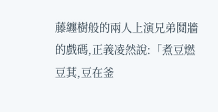藤纏樹般的兩人上演兄弟鬩牆的戲碼,正義凌然說:「煮豆燃豆萁,豆在釜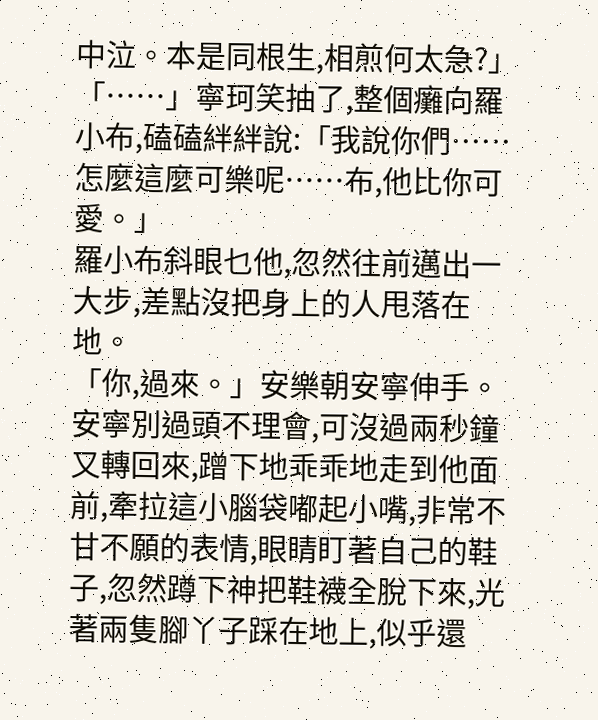中泣。本是同根生,相煎何太急?」
「……」寧珂笑抽了,整個癱向羅小布,磕磕絆絆說:「我說你們……怎麼這麼可樂呢……布,他比你可愛。」
羅小布斜眼乜他,忽然往前邁出一大步,差點沒把身上的人甩落在地。
「你,過來。」安樂朝安寧伸手。
安寧別過頭不理會,可沒過兩秒鐘又轉回來,蹭下地乖乖地走到他面前,牽拉這小腦袋嘟起小嘴,非常不甘不願的表情,眼睛盯著自己的鞋子,忽然蹲下神把鞋襪全脫下來,光著兩隻腳丫子踩在地上,似乎還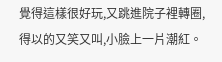覺得這樣很好玩,又跳進院子裡轉圈,得以的又笑又叫,小臉上一片潮紅。